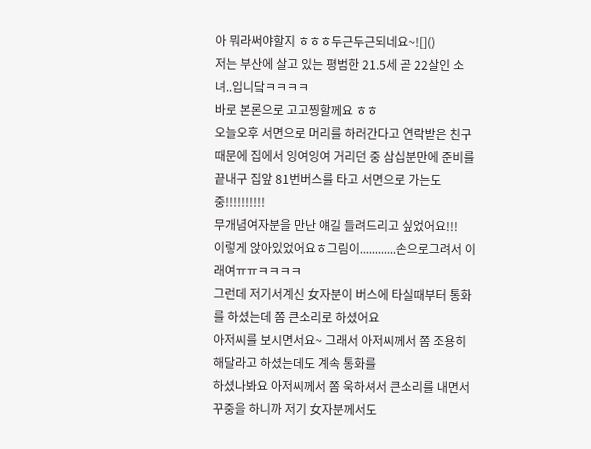아 뭐라써야할지 ㅎㅎㅎ두근두근되네요~![]()
저는 부산에 살고 있는 평범한 21.5세 곧 22살인 소녀..입니닼ㅋㅋㅋㅋ
바로 본론으로 고고찡할께요 ㅎㅎ
오늘오후 서면으로 머리를 하러간다고 연락받은 친구때문에 집에서 잉여잉여 거리던 중 삼십분만에 준비를 끝내구 집앞 81번버스를 타고 서면으로 가는도중!!!!!!!!!!
무개념여자분을 만난 얘길 들려드리고 싶었어요!!!
이렇게 앉아있었어요ㅎ그림이............손으로그려서 이래여ㅠㅠㅋㅋㅋㅋ
그런데 저기서계신 女자분이 버스에 타실때부터 통화를 하셨는데 쫌 큰소리로 하셨어요
아저씨를 보시면서요~ 그래서 아저씨께서 쫌 조용히 해달라고 하셨는데도 계속 통화를
하셨나봐요 아저씨께서 쫌 욱하셔서 큰소리를 내면서 꾸중을 하니까 저기 女자분께서도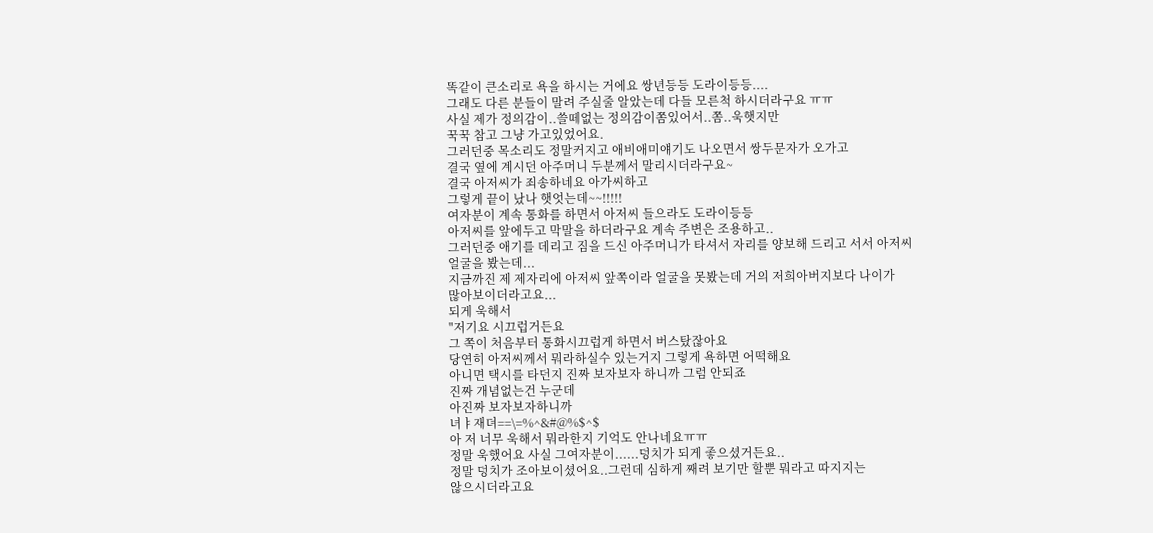똑같이 큰소리로 욕을 하시는 거에요 쌍년등등 도라이등등....
그래도 다른 분들이 말려 주실줄 알았는데 다들 모른척 하시더라구요 ㅠㅠ
사실 제가 정의감이..쓸떼없는 정의감이쫌있어서..쫌..욱햇지만
꾹꾹 참고 그냥 가고있었어요.
그러던중 목소리도 정말커지고 애비애미얘기도 나오면서 쌍두문자가 오가고
결국 옆에 계시던 아주머니 두분께서 말리시더라구요~
결국 아저씨가 죄송하네요 아가씨하고
그렇게 끝이 났나 햇엇는데~~!!!!!
여자분이 계속 통화를 하면서 아저씨 들으라도 도라이등등
아저씨를 앞에두고 막말을 하더라구요 계속 주변은 조용하고..
그러던중 애기를 데리고 짐을 드신 아주머니가 타셔서 자리를 양보해 드리고 서서 아저씨얼굴을 봤는데...
지금까진 제 제자리에 아저씨 앞쪽이라 얼굴을 못봤는데 거의 저희아버지보다 나이가
많아보이더라고요...
되게 욱해서
"저기요 시끄럽거든요
그 쪽이 처음부터 통화시끄럽게 하면서 버스탔잖아요
당연히 아저씨께서 뭐라하실수 있는거지 그렇게 욕하면 어떡해요
아니면 택시를 타던지 진짜 보자보자 하니까 그럼 안되죠
진짜 개념없는건 누군데
아진짜 보자보자하니까
녀ㅑ재뎌==\=%^&#@%$^$
아 저 너무 욱해서 뭐라한지 기억도 안나네요ㅠㅠ
정말 욱했어요 사실 그여자분이......덩치가 되게 좋으셨거든요..
정말 덩치가 조아보이셨어요..그런데 심하게 째려 보기만 할뿐 뭐라고 따지지는
않으시더라고요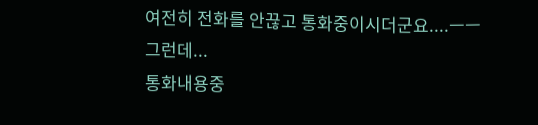여전히 전화를 안끊고 통화중이시더군요....ㅡㅡ
그런데...
통화내용중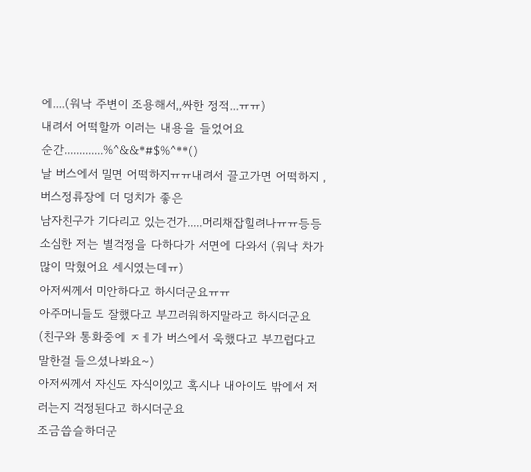에....(워낙 주변이 조용해서,,싸한 정적...ㅠㅠ)
내려서 어떡할까 이러는 내용을 들었어요
순간.............%^&&*#$%^**()
날 버스에서 밀면 어떡하지ㅠㅠ내려서 끌고가면 어떡하지 ,버스정류장에 더 덩치가 좋은
남자친구가 기다리고 있는건가.....머리채잡힐려나ㅠㅠ등등 소심한 저는 별걱정을 다하다가 서면에 다와서 (워낙 차가 많이 막혔어요 세시였는데ㅠ)
아저씨께서 미안하다고 하시더군요ㅠㅠ
아주머니들도 잘했다고 부끄러워하지말라고 하시더군요
(친구와 통화중에 ㅈㅔ가 버스에서 욱했다고 부끄럽다고 말한걸 들으셨나봐요~)
아저씨께서 자신도 자식이있고 혹시나 내아이도 밖에서 저러는지 걱정된다고 하시더군요
조금씁슬하더군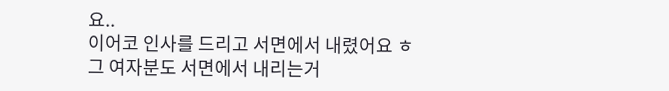요..
이어코 인사를 드리고 서면에서 내렸어요 ㅎ
그 여자분도 서면에서 내리는거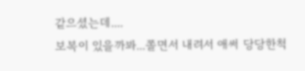같으셨는데....
보복이 있을까봐...쫄면서 내려서 애써 당당한척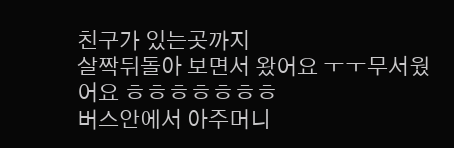친구가 있는곳까지
살짝뒤돌아 보면서 왔어요 ㅜㅜ무서웠어요 ㅎㅎㅎㅎㅎㅎㅎ
버스안에서 아주머니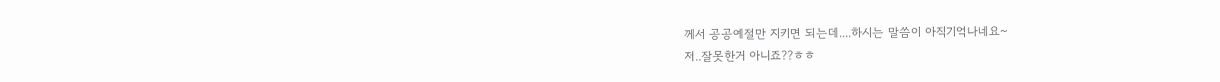께서 공공예절만 지키면 되는데....하시는 말씀이 아직기억나네요~
저..잘못한거 아니죠??ㅎㅎ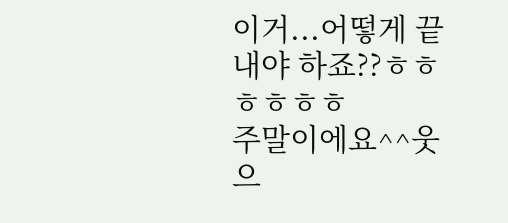이거...어떻게 끝내야 하죠??ㅎㅎㅎㅎㅎㅎ
주말이에요^^웃으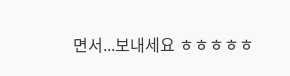면서...보내세요 ㅎㅎㅎㅎㅎ